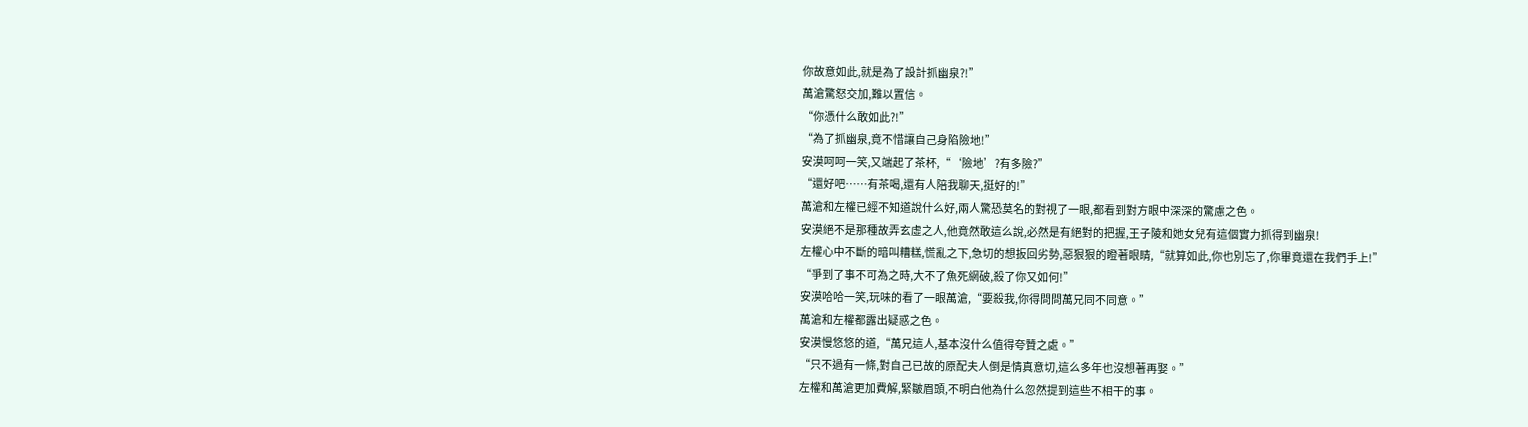你故意如此,就是為了設計抓幽泉?!”
萬滄驚怒交加,難以置信。
“你憑什么敢如此?!”
“為了抓幽泉,竟不惜讓自己身陷險地!”
安漠呵呵一笑,又端起了茶杯,“‘險地’?有多險?”
“還好吧……有茶喝,還有人陪我聊天,挺好的!”
萬滄和左權已經不知道說什么好,兩人驚恐莫名的對視了一眼,都看到對方眼中深深的驚慮之色。
安漠絕不是那種故弄玄虛之人,他竟然敢這么說,必然是有絕對的把握,王子陵和她女兒有這個實力抓得到幽泉!
左權心中不斷的暗叫糟糕,慌亂之下,急切的想扳回劣勢,惡狠狠的瞪著眼睛,“就算如此,你也別忘了,你畢竟還在我們手上!”
“爭到了事不可為之時,大不了魚死網破,殺了你又如何!”
安漠哈哈一笑,玩味的看了一眼萬滄,“要殺我,你得問問萬兄同不同意。”
萬滄和左權都露出疑惑之色。
安漠慢悠悠的道,“萬兄這人,基本沒什么值得夸贊之處。”
“只不過有一條,對自己已故的原配夫人倒是情真意切,這么多年也沒想著再娶。”
左權和萬滄更加費解,緊皺眉頭,不明白他為什么忽然提到這些不相干的事。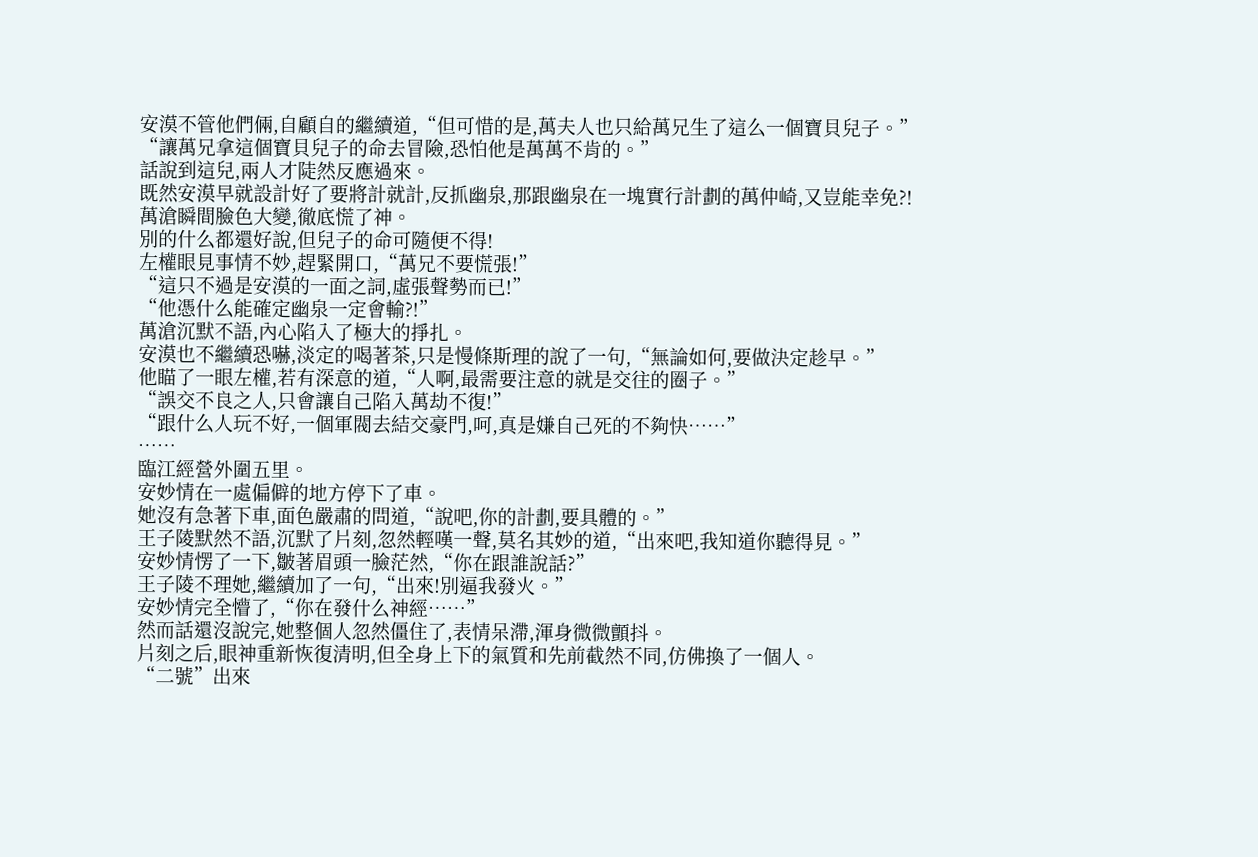安漠不管他們倆,自顧自的繼續道,“但可惜的是,萬夫人也只給萬兄生了這么一個寶貝兒子。”
“讓萬兄拿這個寶貝兒子的命去冒險,恐怕他是萬萬不肯的。”
話說到這兒,兩人才陡然反應過來。
既然安漠早就設計好了要將計就計,反抓幽泉,那跟幽泉在一塊實行計劃的萬仲崎,又豈能幸免?!
萬滄瞬間臉色大變,徹底慌了神。
別的什么都還好說,但兒子的命可隨便不得!
左權眼見事情不妙,趕緊開口,“萬兄不要慌張!”
“這只不過是安漠的一面之詞,虛張聲勢而已!”
“他憑什么能確定幽泉一定會輸?!”
萬滄沉默不語,內心陷入了極大的掙扎。
安漠也不繼續恐嚇,淡定的喝著茶,只是慢條斯理的說了一句,“無論如何,要做決定趁早。”
他瞄了一眼左權,若有深意的道,“人啊,最需要注意的就是交往的圈子。”
“誤交不良之人,只會讓自己陷入萬劫不復!”
“跟什么人玩不好,一個軍閥去結交豪門,呵,真是嫌自己死的不夠快……”
……
臨江經營外圍五里。
安妙情在一處偏僻的地方停下了車。
她沒有急著下車,面色嚴肅的問道,“說吧,你的計劃,要具體的。”
王子陵默然不語,沉默了片刻,忽然輕嘆一聲,莫名其妙的道,“出來吧,我知道你聽得見。”
安妙情愣了一下,皺著眉頭一臉茫然,“你在跟誰說話?”
王子陵不理她,繼續加了一句,“出來!別逼我發火。”
安妙情完全懵了,“你在發什么神經……”
然而話還沒說完,她整個人忽然僵住了,表情呆滯,渾身微微顫抖。
片刻之后,眼神重新恢復清明,但全身上下的氣質和先前截然不同,仿佛換了一個人。
“二號”出來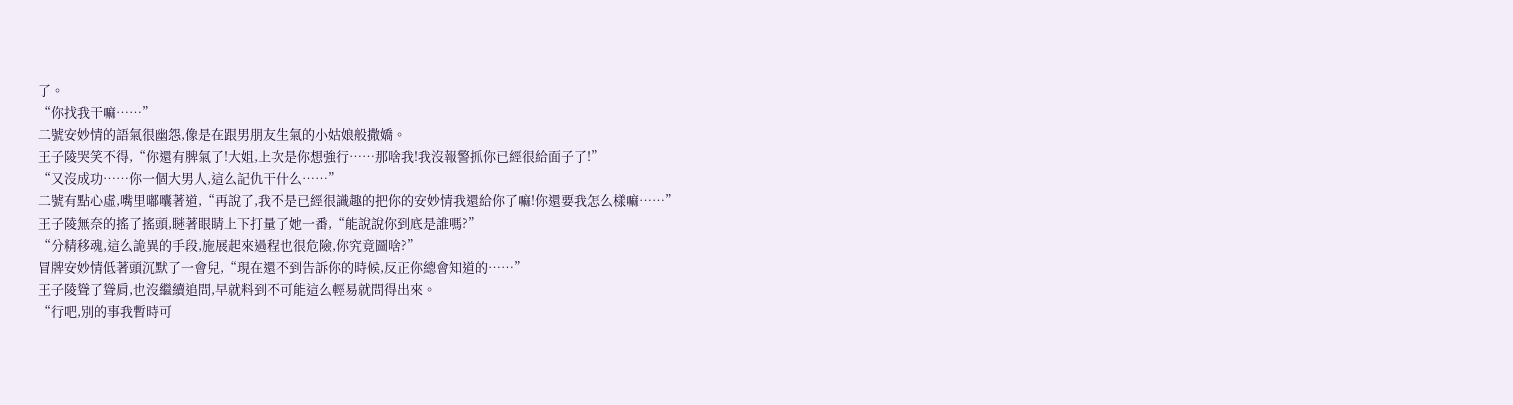了。
“你找我干嘛……”
二號安妙情的語氣很幽怨,像是在跟男朋友生氣的小姑娘般撒嬌。
王子陵哭笑不得,“你還有脾氣了!大姐,上次是你想強行……那啥我!我沒報警抓你已經很給面子了!”
“又沒成功……你一個大男人,這么記仇干什么……”
二號有點心虛,嘴里嘟囔著道,“再說了,我不是已經很識趣的把你的安妙情我還給你了嘛!你還要我怎么樣嘛……”
王子陵無奈的搖了搖頭,瞇著眼睛上下打量了她一番,“能說說你到底是誰嗎?”
“分精移魂,這么詭異的手段,施展起來過程也很危險,你究竟圖啥?”
冒牌安妙情低著頭沉默了一會兒,“現在還不到告訴你的時候,反正你總會知道的……”
王子陵聳了聳肩,也沒繼續追問,早就料到不可能這么輕易就問得出來。
“行吧,別的事我暫時可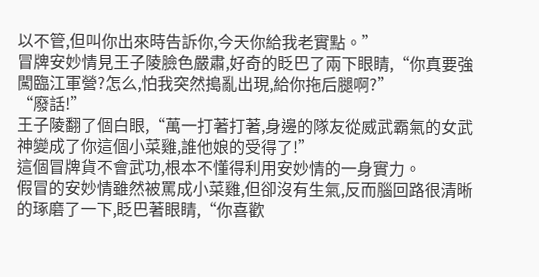以不管,但叫你出來時告訴你,今天你給我老實點。”
冒牌安妙情見王子陵臉色嚴肅,好奇的眨巴了兩下眼睛,“你真要強闖臨江軍營?怎么,怕我突然搗亂出現,給你拖后腿啊?”
“廢話!”
王子陵翻了個白眼,“萬一打著打著,身邊的隊友從威武霸氣的女武神變成了你這個小菜雞,誰他娘的受得了!”
這個冒牌貨不會武功,根本不懂得利用安妙情的一身實力。
假冒的安妙情雖然被罵成小菜雞,但卻沒有生氣,反而腦回路很清晰的琢磨了一下,眨巴著眼睛,“你喜歡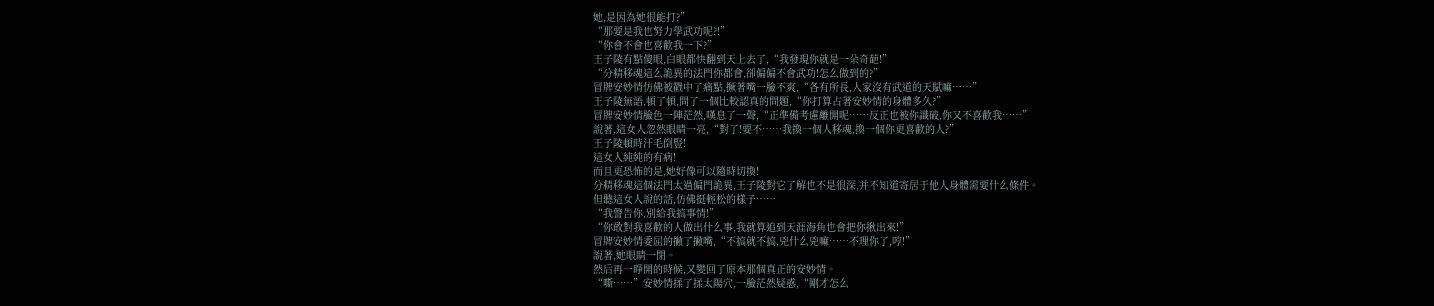她,是因為她很能打?”
“那要是我也努力學武功呢?!”
“你會不會也喜歡我一下?”
王子陵有點傻眼,白眼都快翻到天上去了,“我發現你就是一朵奇葩!”
“分精移魂這么詭異的法門你都會,卻偏偏不會武功!怎么做到的?”
冒牌安妙情仿佛被戳中了痛點,撅著嘴一臉不爽,“各有所長,人家沒有武道的天賦嘛……”
王子陵無語,頓了頓,問了一個比較認真的問題,“你打算占著安妙情的身體多久?”
冒牌安妙情臉色一陣茫然,嘆息了一聲,“正準備考慮離開呢……反正也被你識破,你又不喜歡我……”
說著,這女人忽然眼睛一亮,“對了!要不……我換一個人移魂,換一個你更喜歡的人?”
王子陵頓時汗毛倒豎!
這女人純純的有病!
而且更恐怖的是,她好像可以隨時切換!
分精移魂這個法門太過偏門詭異,王子陵對它了解也不是很深,并不知道寄居于他人身體需要什么條件。
但聽這女人說的話,仿佛挺輕松的樣子……
“我警告你,別給我搞事情!”
“你敢對我喜歡的人做出什么事,我就算追到天涯海角也會把你揪出來!”
冒牌安妙情委屈的撇了撇嘴,“不搞就不搞,兇什么兇嘛……不理你了,哼!”
說著,她眼睛一閉。
然后再一睜開的時候,又變回了原本那個真正的安妙情。
“嘶……”安妙情揉了揉太陽穴,一臉茫然疑惑,“剛才怎么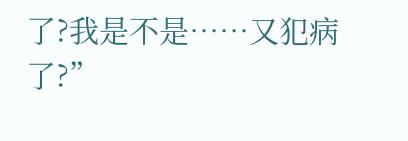了?我是不是……又犯病了?”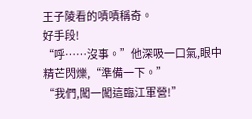王子陵看的嘖嘖稱奇。
好手段!
“呼……沒事。”他深吸一口氣,眼中精芒閃爍,“準備一下。”
“我們,闖一闖這臨江軍營!”